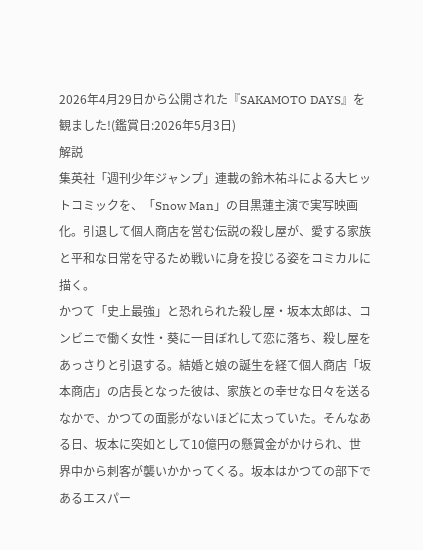2026年4月29日から公開された『SAKAMOTO DAYS』を観ました!(鑑賞日:2026年5月3日)
解説
集英社「週刊少年ジャンプ」連載の鈴木祐斗による大ヒットコミックを、「Snow Man」の目黒蓮主演で実写映画化。引退して個人商店を営む伝説の殺し屋が、愛する家族と平和な日常を守るため戦いに身を投じる姿をコミカルに描く。
かつて「史上最強」と恐れられた殺し屋・坂本太郎は、コンビニで働く女性・葵に一目ぼれして恋に落ち、殺し屋をあっさりと引退する。結婚と娘の誕生を経て個人商店「坂本商店」の店長となった彼は、家族との幸せな日々を送るなかで、かつての面影がないほどに太っていた。そんなある日、坂本に突如として10億円の懸賞金がかけられ、世界中から刺客が襲いかかってくる。坂本はかつての部下であるエスパー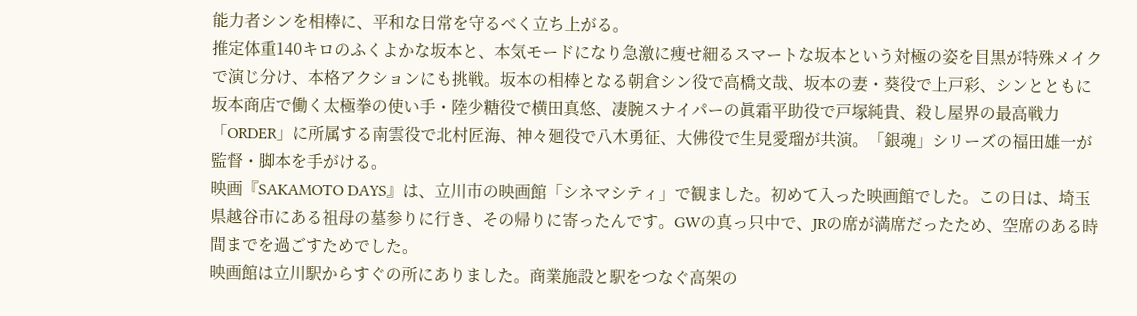能力者シンを相棒に、平和な日常を守るべく立ち上がる。
推定体重140キロのふくよかな坂本と、本気モードになり急激に痩せ細るスマートな坂本という対極の姿を目黒が特殊メイクで演じ分け、本格アクションにも挑戦。坂本の相棒となる朝倉シン役で高橋文哉、坂本の妻・葵役で上戸彩、シンとともに坂本商店で働く太極拳の使い手・陸少糖役で横田真悠、凄腕スナイパーの眞霜平助役で戸塚純貴、殺し屋界の最高戦力「ORDER」に所属する南雲役で北村匠海、神々廻役で八木勇征、大佛役で生見愛瑠が共演。「銀魂」シリーズの福田雄一が監督・脚本を手がける。
映画『SAKAMOTO DAYS』は、立川市の映画館「シネマシティ」で観ました。初めて入った映画館でした。この日は、埼玉県越谷市にある祖母の墓参りに行き、その帰りに寄ったんです。GWの真っ只中で、JRの席が満席だったため、空席のある時間までを過ごすためでした。
映画館は立川駅からすぐの所にありました。商業施設と駅をつなぐ高架の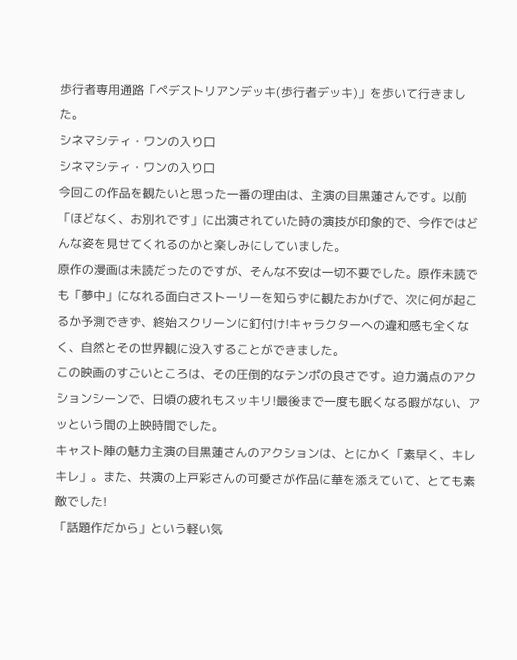歩行者専用通路「ペデストリアンデッキ(歩行者デッキ)」を歩いて行きました。
シネマシティ・ワンの入り口
シネマシティ・ワンの入り口
今回この作品を観たいと思った一番の理由は、主演の目黒蓮さんです。以前「ほどなく、お別れです」に出演されていた時の演技が印象的で、今作ではどんな姿を見せてくれるのかと楽しみにしていました。
原作の漫画は未読だったのですが、そんな不安は一切不要でした。原作未読でも「夢中」になれる面白さストーリーを知らずに観たおかげで、次に何が起こるか予測できず、終始スクリーンに釘付け!キャラクターへの違和感も全くなく、自然とその世界観に没入することができました。
この映画のすごいところは、その圧倒的なテンポの良さです。迫力満点のアクションシーンで、日頃の疲れもスッキリ!最後まで一度も眠くなる暇がない、アッという間の上映時間でした。
キャスト陣の魅力主演の目黒蓮さんのアクションは、とにかく「素早く、キレキレ」。また、共演の上戸彩さんの可愛さが作品に華を添えていて、とても素敵でした!
「話題作だから」という軽い気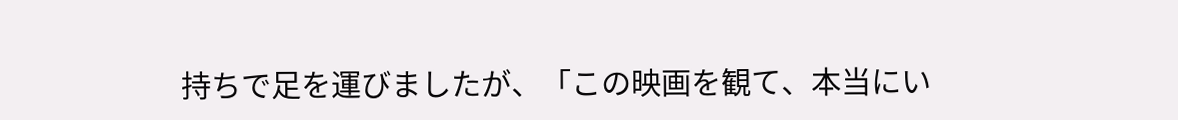持ちで足を運びましたが、「この映画を観て、本当にい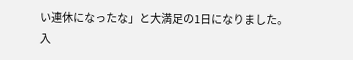い連休になったな」と大満足の1日になりました。
入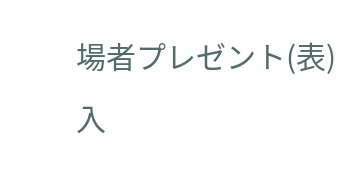場者プレゼント(表)
入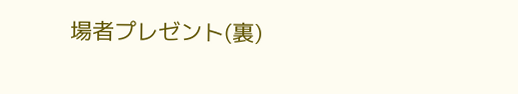場者プレゼント(裏)